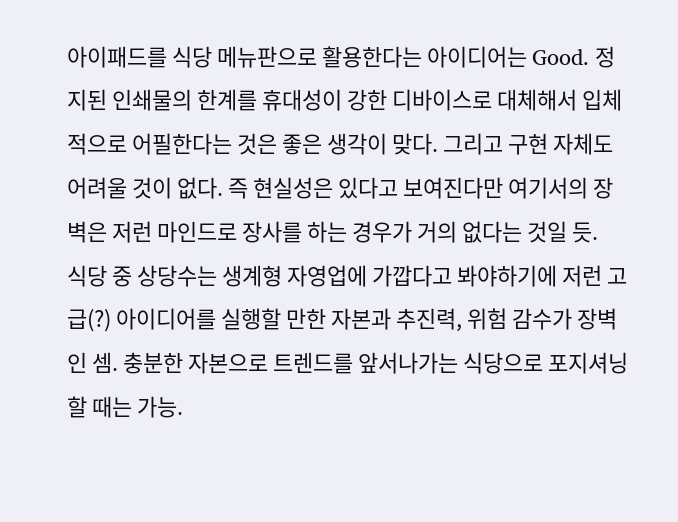아이패드를 식당 메뉴판으로 활용한다는 아이디어는 Good. 정지된 인쇄물의 한계를 휴대성이 강한 디바이스로 대체해서 입체적으로 어필한다는 것은 좋은 생각이 맞다. 그리고 구현 자체도 어려울 것이 없다. 즉 현실성은 있다고 보여진다만 여기서의 장벽은 저런 마인드로 장사를 하는 경우가 거의 없다는 것일 듯.
식당 중 상당수는 생계형 자영업에 가깝다고 봐야하기에 저런 고급(?) 아이디어를 실행할 만한 자본과 추진력, 위험 감수가 장벽인 셈. 충분한 자본으로 트렌드를 앞서나가는 식당으로 포지셔닝할 때는 가능.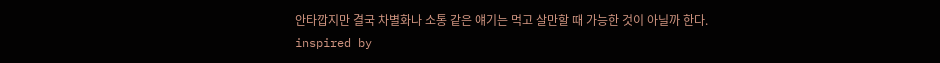안타깝지만 결국 차별화나 소통 같은 얘기는 먹고 살만할 때 가능한 것이 아닐까 한다.
inspired by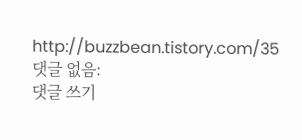http://buzzbean.tistory.com/35
댓글 없음:
댓글 쓰기